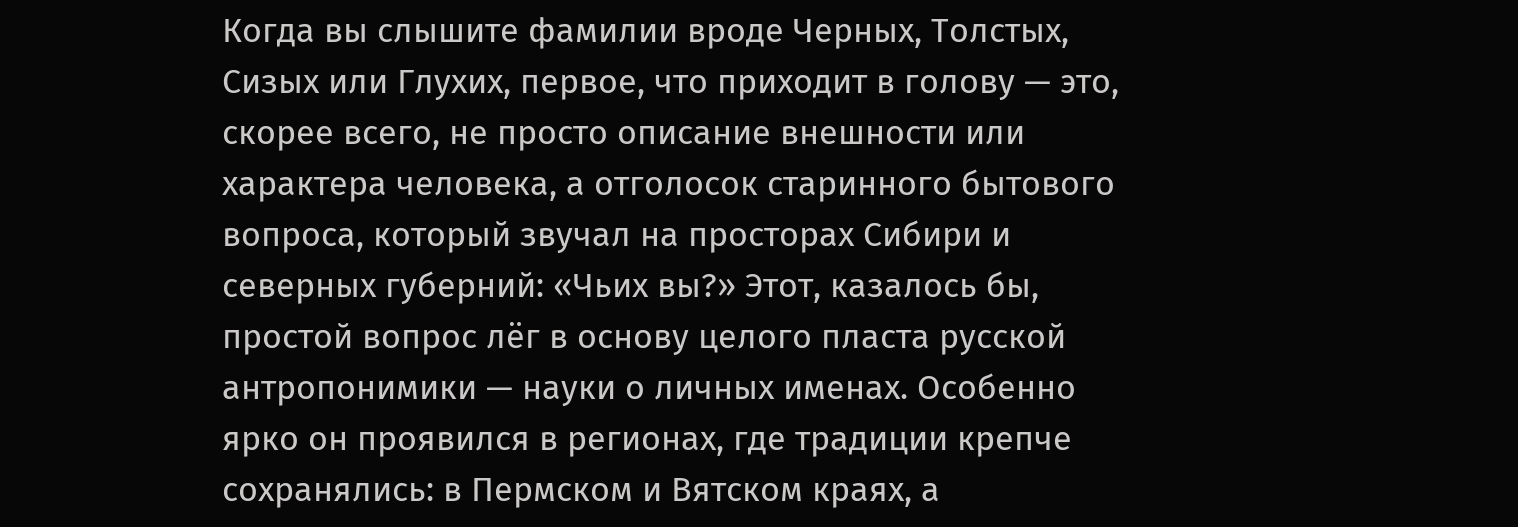Когда вы слышите фамилии вроде Черных, Толстых, Сизых или Глухих, первое, что приходит в голову — это, скорее всего, не просто описание внешности или характера человека, а отголосок старинного бытового вопроса, который звучал на просторах Сибири и северных губерний: «Чьих вы?» Этот, казалось бы, простой вопрос лёг в основу целого пласта русской антропонимики — науки о личных именах. Особенно ярко он проявился в регионах, где традиции крепче сохранялись: в Пермском и Вятском краях, а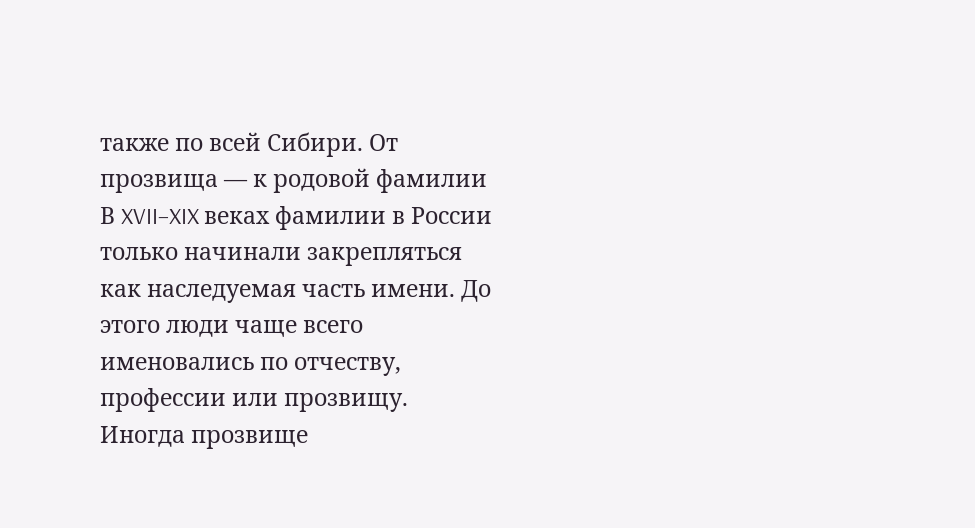также по всей Сибири. От прозвища — к родовой фамилии В XVII–XIX веках фамилии в России только начинали закрепляться как наследуемая часть имени. До этого люди чаще всего именовались по отчеству, профессии или прозвищу. Иногда прозвище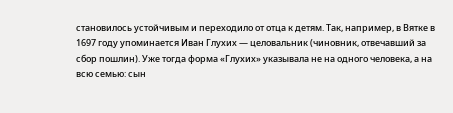становилось устойчивым и переходило от отца к детям. Так, например, в Вятке в 1697 году упоминается Иван Глухих — целовальник (чиновник, отвечавший за сбор пошлин). Уже тогда форма «Глухих» указывала не на одного человека, а на всю семью: сын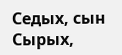Седых, сын Сырых,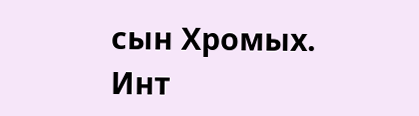сын Хромых. Инт